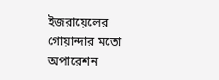ইজরায়েলের গোয়ান্দার মতো অপারেশন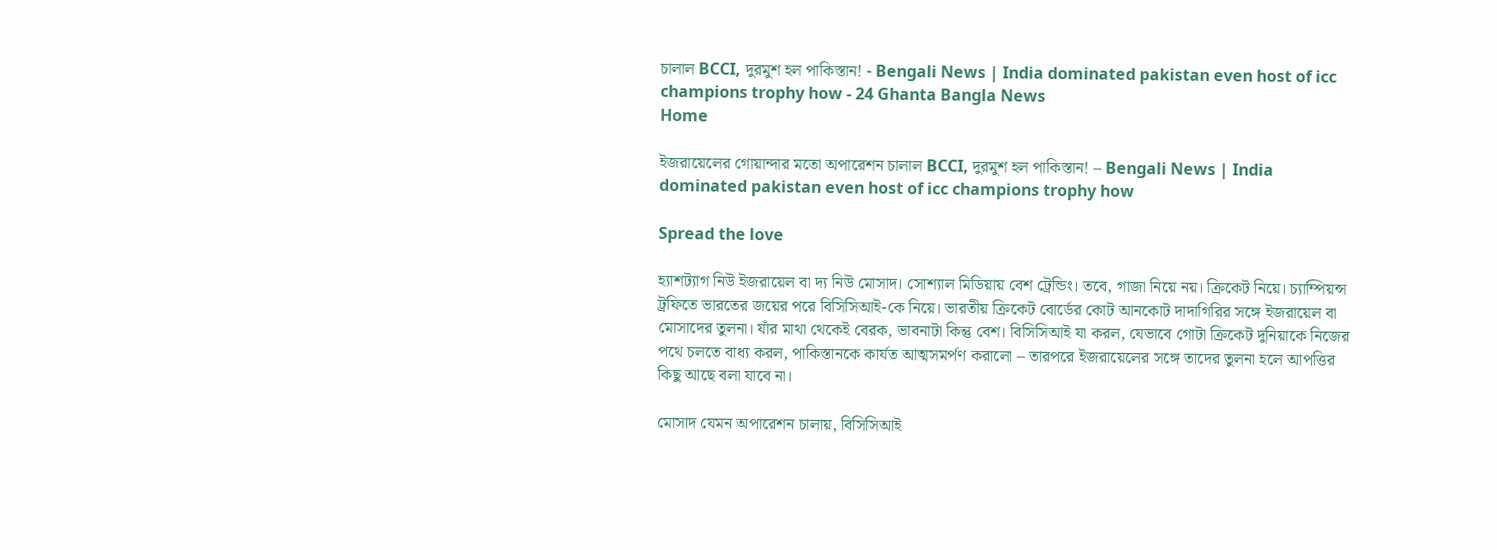চালাল BCCI, দুরমুশ হল পাকিস্তান! - Bengali News | India dominated pakistan even host of icc champions trophy how - 24 Ghanta Bangla News
Home

ইজরায়েলের গোয়ান্দার মতো অপারেশন চালাল BCCI, দুরমুশ হল পাকিস্তান! – Bengali News | India dominated pakistan even host of icc champions trophy how

Spread the love

হ্যাশট্যাগ নিউ ইজরায়েল বা দ্য নিউ মোসাদ। সোশ্যাল মিডিয়ায় বেশ ট্রেন্ডিং। তবে, গাজা নিয়ে নয়। ক্রিকেট নিয়ে। চ্যাম্পিয়ন্স ট্রফিতে ভারতের জয়ের পরে বিসিসিআই-কে নিয়ে। ভারতীয় ক্রিকেট বোর্ডের কোট আনকোট দাদাগিরির সঙ্গে ইজরায়েল বা মোসাদের তুলনা। যাঁর মাথা থেকেই বেরক, ভাবনাটা কিন্তু বেশ। বিসিসিআই যা করল, যেভাবে গোটা ক্রিকেট দুনিয়াকে নিজের পথে চলতে বাধ্য করল, পাকিস্তানকে কার্যত আত্মসমর্পণ করালো – তারপরে ইজরায়েলের সঙ্গে তাদের তুলনা হলে আপত্তির কিছু আছে বলা যাবে না।

মোসাদ যেমন অপারেশন চালায়, বিসিসিআই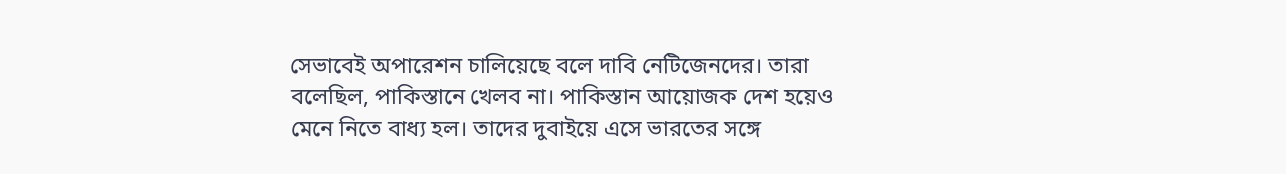সেভাবেই অপারেশন চালিয়েছে বলে দাবি নেটিজেনদের। তারা বলেছিল, পাকিস্তানে খেলব না। পাকিস্তান আয়োজক দেশ হয়েও মেনে নিতে বাধ্য হল। তাদের দুবাইয়ে এসে ভারতের সঙ্গে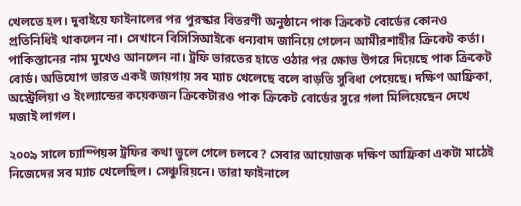খেলতে হল। দুবাইয়ে ফাইনালের পর পুরস্কার বিতরণী অনুষ্ঠানে পাক ক্রিকেট বোর্ডের কোনও প্রতিনিধিই থাকলেন না। সেখানে বিসিসিআইকে ধন্যবাদ জানিয়ে গেলেন আমীরশাহীর ক্রিকেট কর্তা। পাকিস্তানের নাম মুখেও আনলেন না। ট্রফি ভারতের হাতে ওঠার পর ক্ষোভ উগরে দিয়েছে পাক ক্রিকেট বোর্ড। অভিযোগ ভারত একই জায়গায় সব ম্যাচ খেলেছে বলে বাড়তি সুবিধা পেয়েছে। দক্ষিণ আফ্রিকা, অস্ট্রেলিয়া ও ইংল্যান্ডের কয়েকজন ক্রিকেটারও পাক ক্রিকেট বোর্ডের সুরে গলা মিলিয়েছেন দেখে মজাই লাগল।

২০০৯ সালে চ্যাম্পিয়ন্স ট্রফির কথা ভুলে গেলে চলবে? সেবার আয়োজক দক্ষিণ আফ্রিকা একটা মাঠেই নিজেদের সব ম্যাচ খেলেছিল। সেঞ্চুরিয়নে। তারা ফাইনালে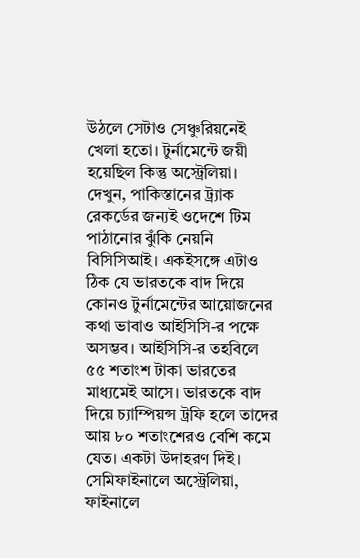উঠলে সেটাও সেঞ্চুরিয়নেই খেলা হতো। টুর্নামেন্টে জয়ী হয়েছিল কিন্তু অস্ট্রেলিয়া। দেখুন, পাকিস্তানের ট্র্যাক রেকর্ডের জন্যই ওদেশে টিম পাঠানোর ঝুঁকি নেয়নি বিসিসিআই। একইসঙ্গে এটাও ঠিক যে ভারতকে বাদ দিয়ে কোনও টুর্নামেন্টের আয়োজনের কথা ভাবাও আইসিসি-র পক্ষে অসম্ভব। আইসিসি-র তহবিলে ৫৫ শতাংশ টাকা ভারতের মাধ্যমেই আসে। ভারতকে বাদ দিয়ে চ্যাম্পিয়ন্স ট্রফি হলে তাদের আয় ৮০ শতাংশেরও বেশি কমে যেত। একটা উদাহরণ দিই। সেমিফাইনালে অস্ট্রেলিয়া, ফাইনালে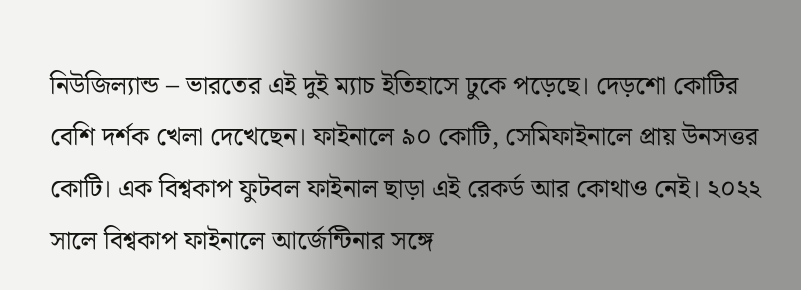নিউজিল্যান্ড – ভারতের এই দুই ম্যাচ ইতিহাসে ঢুকে পড়েছে। দেড়শো কোটির বেশি দর্শক খেলা দেখেছেন। ফাইনালে ৯০ কোটি, সেমিফাইনালে প্রায় উনসত্তর কোটি। এক বিশ্বকাপ ফুটবল ফাইনাল ছাড়া এই রেকর্ড আর কোথাও নেই। ২০২২ সালে বিশ্বকাপ ফাইনালে আর্জেন্টিনার সঙ্গে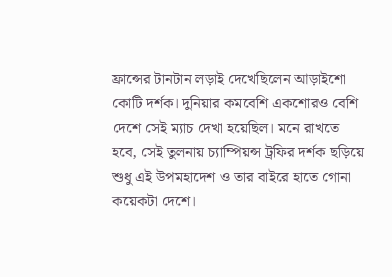ফ্রান্সের টানটান লড়াই দেখেছিলেন আড়াইশো কোটি দর্শক। দুনিয়ার কমবেশি একশোরও বেশি দেশে সেই ম্যাচ দেখা হয়েছিল। মনে রাখতে হবে, সেই তুলনায় চ্যাম্পিয়ন্স ট্রফির দর্শক ছড়িয়ে শুধু এই উপমহাদেশ ও তার বাইরে হাতে গোনা কয়েকটা দেশে।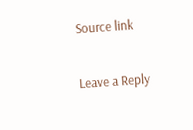Source link

Leave a Reply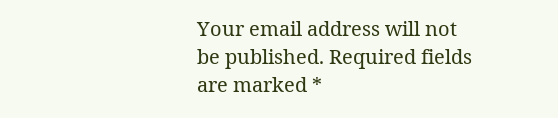Your email address will not be published. Required fields are marked *